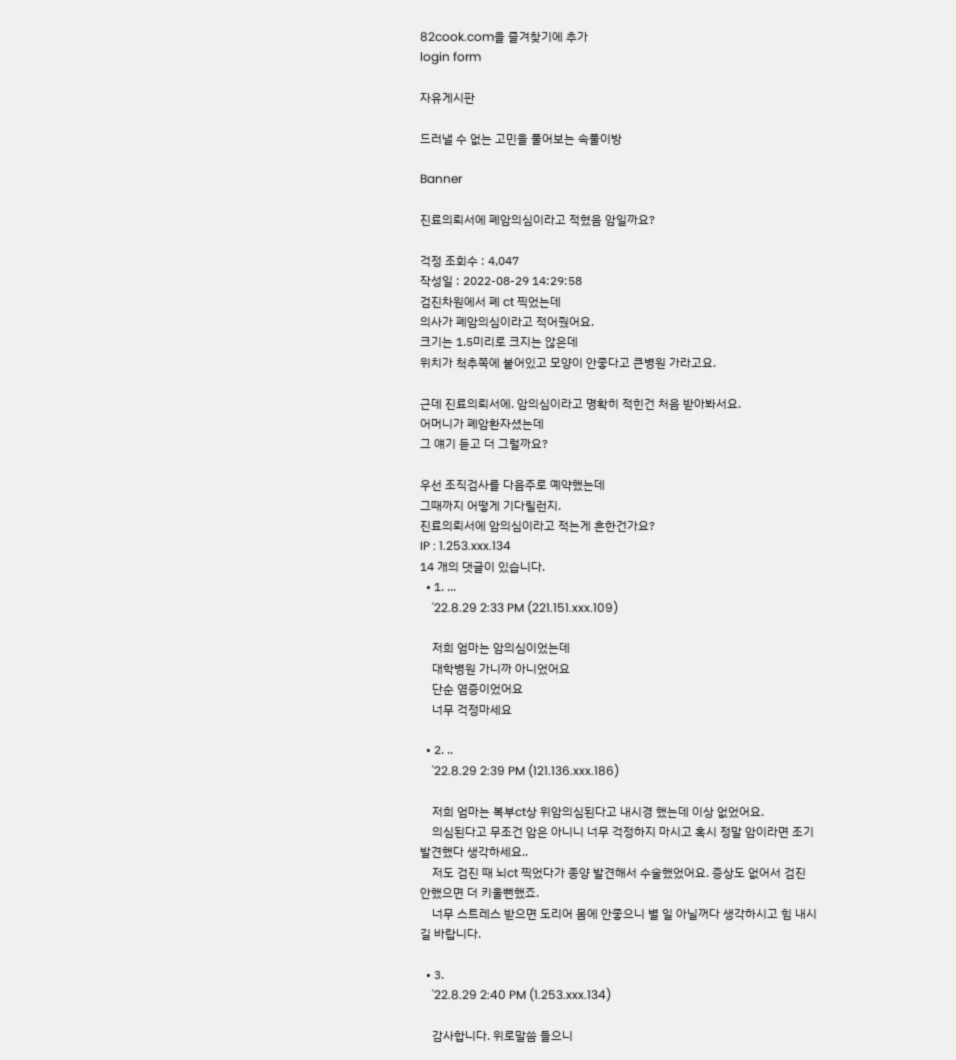82cook.com을 즐겨찾기에 추가
login form

자유게시판

드러낼 수 없는 고민을 풀어보는 속풀이방

Banner

진료의뢰서에 폐암의심이라고 적혔음 암일까요?

걱정 조회수 : 4,047
작성일 : 2022-08-29 14:29:58
검진차원에서 폐 ct 찍었는데
의사가 폐암의심이라고 적어줬어요.
크기는 1.5미리로 크지는 않은데
위치가 척추쪽에 붙어있고 모양이 안좋다고 큰병원 가라고요.

근데 진료의뢰서에. 암의심이라고 명확히 적힌건 처음 받아봐서요.
어머니가 폐암환자셨는데
그 얘기 듣고 더 그럴까요?

우선 조직검사를 다음주로 예약했는데
그때까지 어떻게 기다릴런지.
진료의뢰서에 암의심이라고 적는게 흔한건가요?
IP : 1.253.xxx.134
14 개의 댓글이 있습니다.
  • 1. ...
    '22.8.29 2:33 PM (221.151.xxx.109)

    저희 엄마는 암의심이었는데
    대학병원 가니까 아니었어요
    단순 염증이었어요
    너무 걱정마세요

  • 2. ..
    '22.8.29 2:39 PM (121.136.xxx.186)

    저희 엄마는 복부ct상 위암의심된다고 내시경 했는데 이상 없었어요.
    의심된다고 무조건 암은 아니니 너무 걱정하지 마시고 혹시 정말 암이라면 조기발견했다 생각하세요..
    저도 검진 때 뇌ct 찍었다가 종양 발견해서 수술했었어요. 증상도 없어서 검진 안했으면 더 키울뻔했죠.
    너무 스트레스 받으면 도리어 몸에 안좋으니 별 일 아닐꺼다 생각하시고 힘 내시길 바랍니다.

  • 3.
    '22.8.29 2:40 PM (1.253.xxx.134)

    감사합니다. 위로말씀 들으니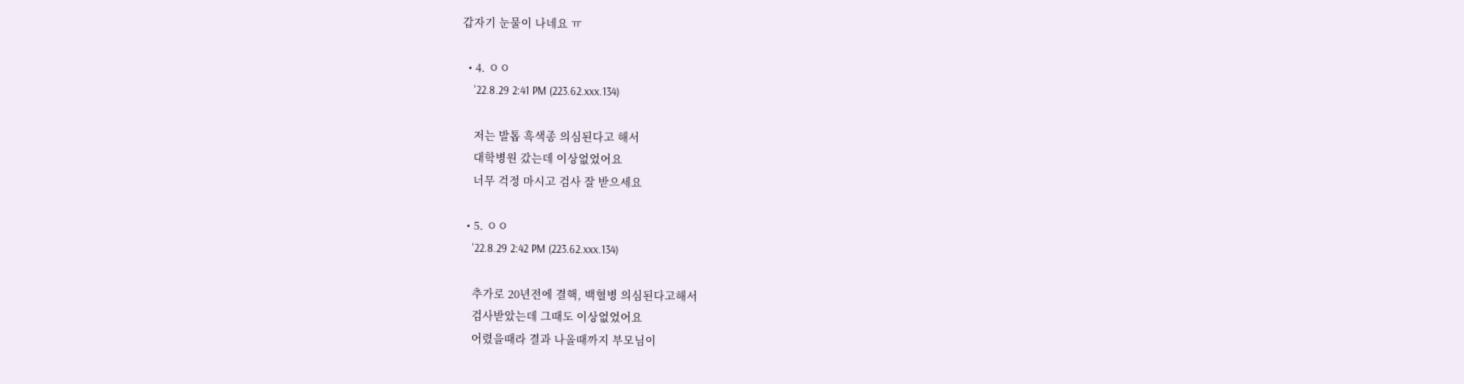갑자기 눈물이 나네요 ㅠ

  • 4. ㅇㅇ
    '22.8.29 2:41 PM (223.62.xxx.134)

    저는 발톱 흑색종 의심된다고 해서
    대학병원 갔는데 이상없었어요
    너무 걱정 마시고 검사 잘 받으세요

  • 5. ㅇㅇ
    '22.8.29 2:42 PM (223.62.xxx.134)

    추가로 20년전에 결핵, 백혈병 의심된다고해서
    검사받았는데 그때도 이상없었어요
    어렸을때라 결과 나올때까지 부모님이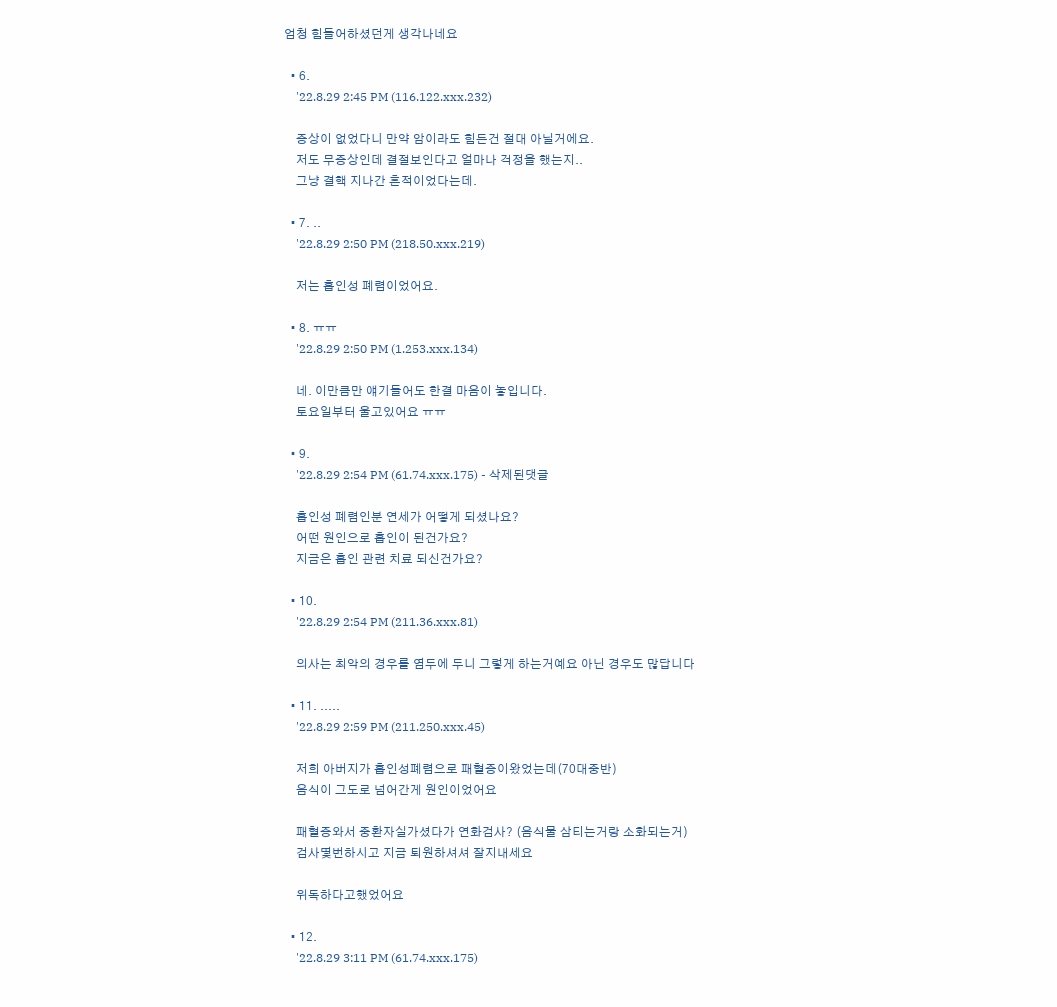엄청 힘들어하셨던게 생각나네요

  • 6.
    '22.8.29 2:45 PM (116.122.xxx.232)

    증상이 없었다니 만약 암이라도 힘든건 절대 아닐거에요.
    저도 무증상인데 결절보인다고 얼마나 걱정을 했는지..
    그냥 결핵 지나간 흔적이었다는데.

  • 7. ..
    '22.8.29 2:50 PM (218.50.xxx.219)

    저는 흡인성 폐렴이었어요.

  • 8. ㅠㅠ
    '22.8.29 2:50 PM (1.253.xxx.134)

    네. 이만큼만 얘기들어도 한결 마음이 놓입니다.
    토요일부터 울고있어요 ㅠㅠ

  • 9.
    '22.8.29 2:54 PM (61.74.xxx.175) - 삭제된댓글

    흡인성 폐렴인분 연세가 어떻게 되셨나요?
    어떤 원인으로 흡인이 된건가요?
    지금은 흡인 관련 치료 되신건가요?

  • 10.
    '22.8.29 2:54 PM (211.36.xxx.81)

    의사는 최악의 경우를 염두에 두니 그렇게 하는거예요 아닌 경우도 많답니다

  • 11. .....
    '22.8.29 2:59 PM (211.250.xxx.45)

    저희 아버지가 흡인성폐렴으로 패혈증이왔었는데(70대중반)
    음식이 그도로 넘어간게 원인이었어요

    패혈증와서 중환자실가셨다가 연화검사? (음식물 삼티는거랑 소화되는거)
    검사몇번하시고 지금 퇴원하셔셔 잘지내세요

    위독하다고했었어요

  • 12.
    '22.8.29 3:11 PM (61.74.xxx.175)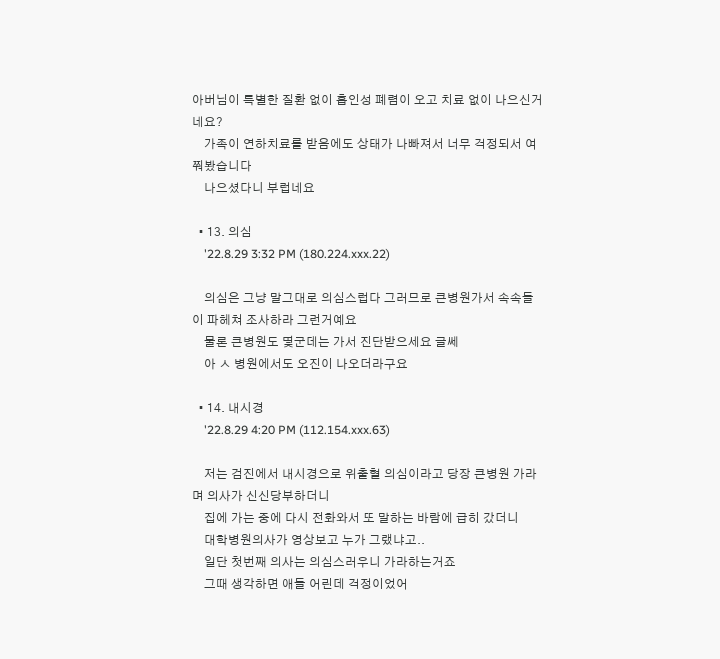아버님이 특별한 질환 없이 흡인성 폐렴이 오고 치료 없이 나으신거네요?
    가족이 연하치료를 받음에도 상태가 나빠져서 너무 걱정되서 여쭤봤습니다
    나으셨다니 부럽네요

  • 13. 의심
    '22.8.29 3:32 PM (180.224.xxx.22)

    의심은 그냥 말그대로 의심스럽다 그러므로 큰병원가서 속속들이 파헤쳐 조사하라 그런거예요
    물론 큰병원도 몇군데는 가서 진단받으세요 글쎄
    아 ㅅ 병원에서도 오진이 나오더라구요

  • 14. 내시경
    '22.8.29 4:20 PM (112.154.xxx.63)

    저는 검진에서 내시경으로 위출혈 의심이라고 당장 큰병원 가라며 의사가 신신당부하더니
    집에 가는 중에 다시 전화와서 또 말하는 바람에 급히 갔더니
    대학병원의사가 영상보고 누가 그랬냐고..
    일단 첫번째 의사는 의심스러우니 가라하는거죠
    그때 생각하면 애들 어린데 걱정이었어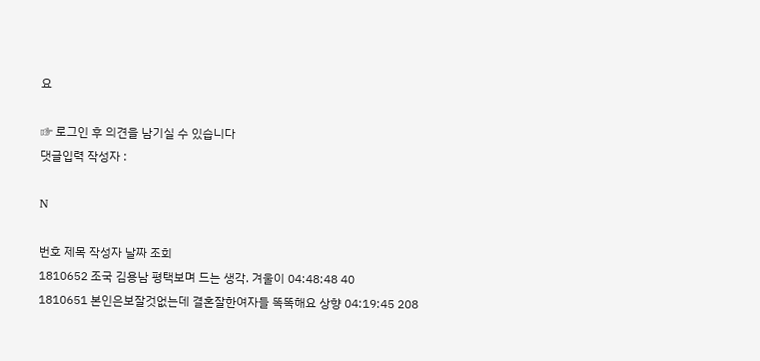요

☞ 로그인 후 의견을 남기실 수 있습니다
댓글입력 작성자 :

N

번호 제목 작성자 날짜 조회
1810652 조국 김용남 평택보며 드는 생각. 겨울이 04:48:48 40
1810651 본인은보잘것없는데 결혼잘한여자들 똑똑해요 상향 04:19:45 208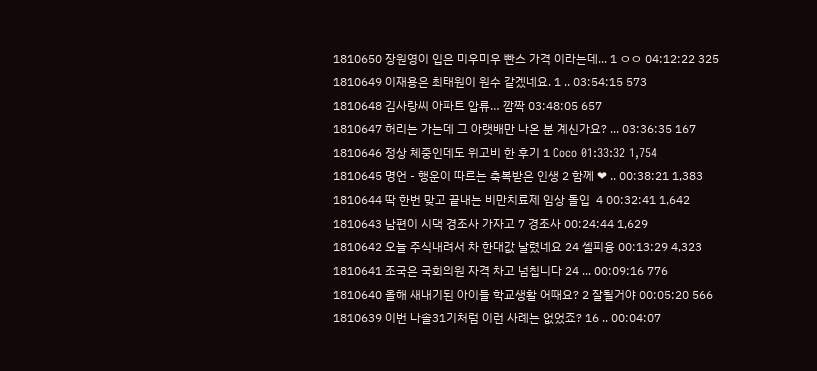1810650 장원영이 입은 미우미우 빤스 가격 이라는데... 1 ㅇㅇ 04:12:22 325
1810649 이재용은 최태원이 원수 같겠네요. 1 .. 03:54:15 573
1810648 김사랑씨 아파트 압류… 깜짝 03:48:05 657
1810647 허리는 가는데 그 아랫배만 나온 분 계신가요? ... 03:36:35 167
1810646 정상 체중인데도 위고비 한 후기 1 Coco 01:33:32 1,754
1810645 명언 - 행운이 따르는 축복받은 인생 2 함께 ❤ .. 00:38:21 1,383
1810644 딱 한번 맞고 끝내는 비만치료제 임상 돌입  4 00:32:41 1,642
1810643 남편이 시댁 경조사 가자고 7 경조사 00:24:44 1,629
1810642 오늘 주식내려서 차 한대값 날렸네요 24 셀피융 00:13:29 4,323
1810641 조국은 국회의원 자격 차고 넘칩니다 24 ... 00:09:16 776
1810640 올해 새내기된 아이들 학교생활 어때요? 2 잘될거야 00:05:20 566
1810639 이번 나솔31기처럼 이런 사례는 없었죠? 16 .. 00:04:07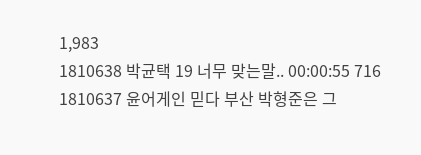1,983
1810638 박균택 19 너무 맞는말.. 00:00:55 716
1810637 윤어게인 믿다 부산 박형준은 그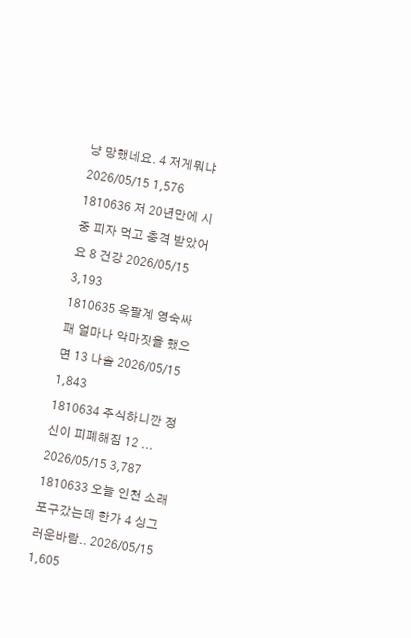냥 망했네요. 4 저게뭐냐 2026/05/15 1,576
1810636 저 20년만에 시중 피자 먹고 충격 받았어요 8 건강 2026/05/15 3,193
1810635 옥팔계 영숙싸패 얼마나 악마짓을 했으면 13 나솔 2026/05/15 1,843
1810634 주식하니깐 정신이 피폐해짐 12 ... 2026/05/15 3,787
1810633 오늘 인천 소래포구갔는데 한가 4 싱그러운바람.. 2026/05/15 1,605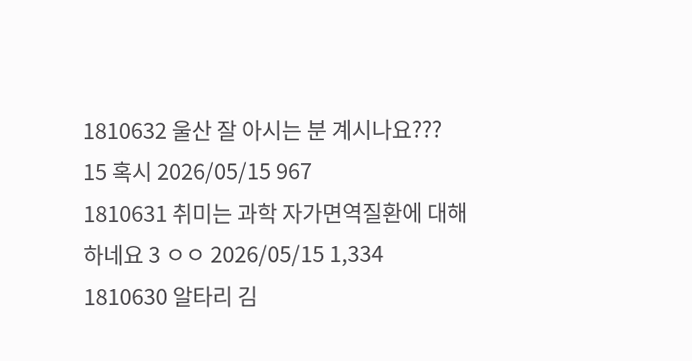1810632 울산 잘 아시는 분 계시나요??? 15 혹시 2026/05/15 967
1810631 취미는 과학 자가면역질환에 대해 하네요 3 ㅇㅇ 2026/05/15 1,334
1810630 알타리 김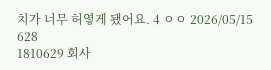치가 너무 허옇게 됐어요. 4 ㅇㅇ 2026/05/15 628
1810629 회사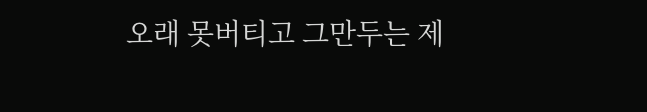오래 못버티고 그만두는 제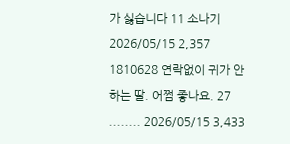가 싫습니다 11 소나기 2026/05/15 2,357
1810628 연락없이 귀가 안 하는 딸. 어쩜 좋나요. 27 ........ 2026/05/15 3,433